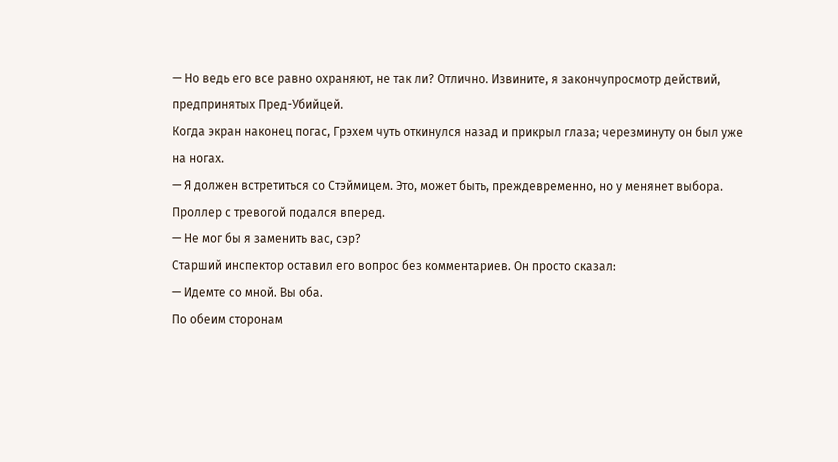— Но ведь его все равно охраняют, не так ли? Отлично. Извините, я закончупросмотр действий, предпринятых Пред-Убийцей.
Когда экран наконец погас, Грэхем чуть откинулся назад и прикрыл глаза; черезминуту он был уже на ногах.
— Я должен встретиться со Стэймицем. Это, может быть, преждевременно, но у менянет выбора.
Проллер с тревогой подался вперед.
— Не мог бы я заменить вас, сэр?
Старший инспектор оставил его вопрос без комментариев. Он просто сказал:
— Идемте со мной. Вы оба.
По обеим сторонам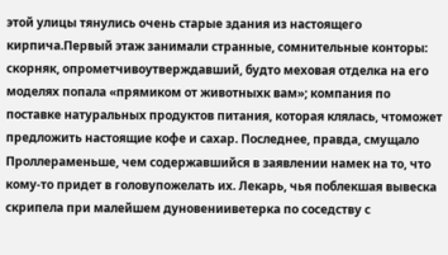этой улицы тянулись очень старые здания из настоящего кирпича.Первый этаж занимали странные, сомнительные конторы: скорняк, опрометчивоутверждавший, будто меховая отделка на его моделях попала «прямиком от животныхк вам»; компания по поставке натуральных продуктов питания, которая клялась, чтоможет предложить настоящие кофе и сахар. Последнее, правда, смущало Проллераменьше, чем содержавшийся в заявлении намек на то, что кому-то придет в головупожелать их. Лекарь, чья поблекшая вывеска скрипела при малейшем дуновенииветерка по соседству с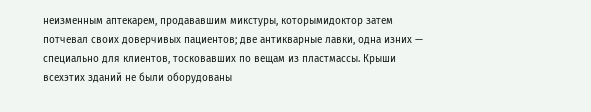неизменным аптекарем, продававшим микстуры, которымидоктор затем потчевал своих доверчивых пациентов; две антикварные лавки, одна изних — специально для клиентов, тосковавших по вещам из пластмассы. Крыши всехэтих зданий не были оборудованы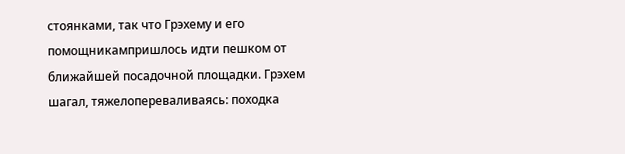стоянками, так что Грэхему и его помощникампришлось идти пешком от ближайшей посадочной площадки. Грэхем шагал, тяжелопереваливаясь: походка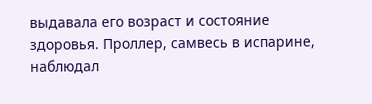выдавала его возраст и состояние здоровья. Проллер, самвесь в испарине, наблюдал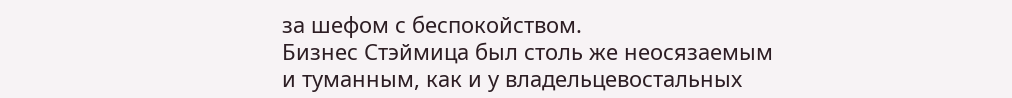за шефом с беспокойством.
Бизнес Стэймица был столь же неосязаемым и туманным, как и у владельцевостальных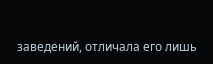заведений, отличала его лишь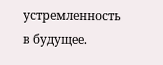устремленность в будущее.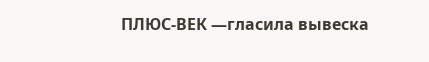ПЛЮС-ВЕК —гласила вывеска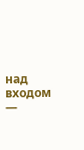над входом —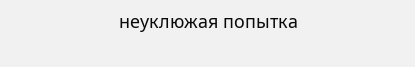неуклюжая попытка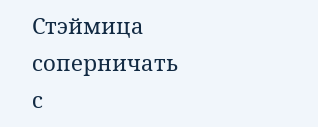Стэймица соперничать с